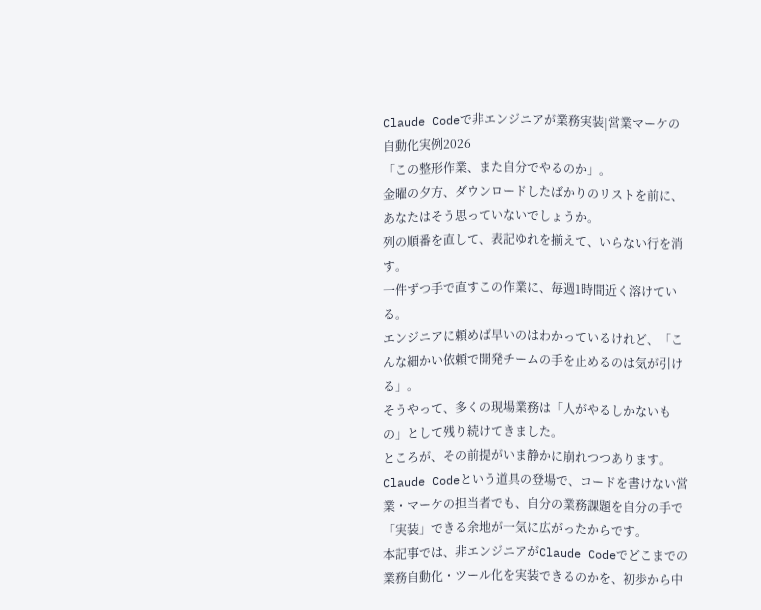Claude Codeで非エンジニアが業務実装|営業マーケの自動化実例2026
「この整形作業、また自分でやるのか」。
金曜の夕方、ダウンロードしたばかりのリストを前に、あなたはそう思っていないでしょうか。
列の順番を直して、表記ゆれを揃えて、いらない行を消す。
一件ずつ手で直すこの作業に、毎週1時間近く溶けている。
エンジニアに頼めば早いのはわかっているけれど、「こんな細かい依頼で開発チームの手を止めるのは気が引ける」。
そうやって、多くの現場業務は「人がやるしかないもの」として残り続けてきました。
ところが、その前提がいま静かに崩れつつあります。
Claude Codeという道具の登場で、コードを書けない営業・マーケの担当者でも、自分の業務課題を自分の手で「実装」できる余地が一気に広がったからです。
本記事では、非エンジニアがClaude Codeでどこまでの業務自動化・ツール化を実装できるのかを、初歩から中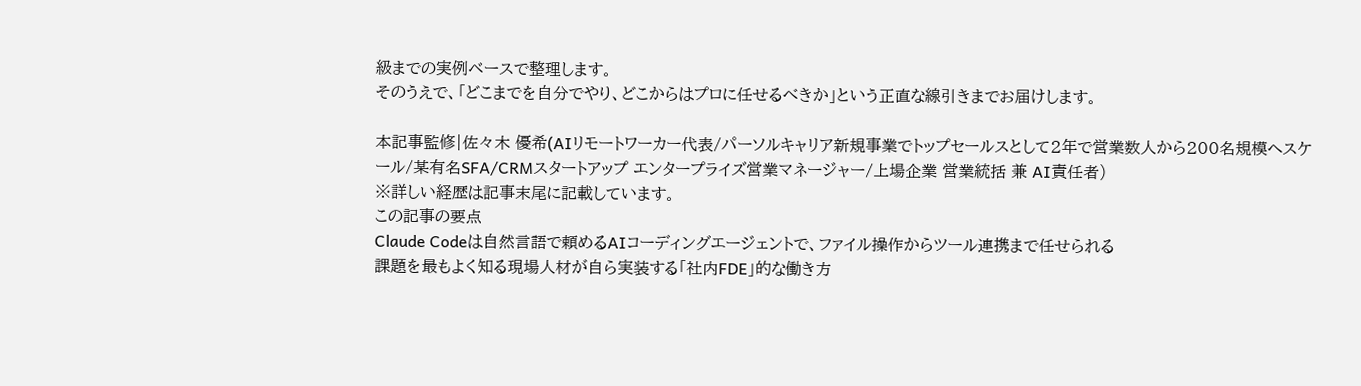級までの実例ベースで整理します。
そのうえで、「どこまでを自分でやり、どこからはプロに任せるべきか」という正直な線引きまでお届けします。

本記事監修|佐々木 優希(AIリモートワーカー代表/パーソルキャリア新規事業でトップセールスとして2年で営業数人から200名規模へスケール/某有名SFA/CRMスタートアップ エンタープライズ営業マネージャー/上場企業 営業統括 兼 AI責任者)
※詳しい経歴は記事末尾に記載しています。
この記事の要点
Claude Codeは自然言語で頼めるAIコーディングエージェントで、ファイル操作からツール連携まで任せられる
課題を最もよく知る現場人材が自ら実装する「社内FDE」的な働き方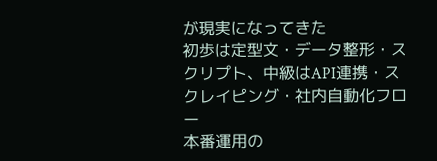が現実になってきた
初歩は定型文・データ整形・スクリプト、中級はAPI連携・スクレイピング・社内自動化フロー
本番運用の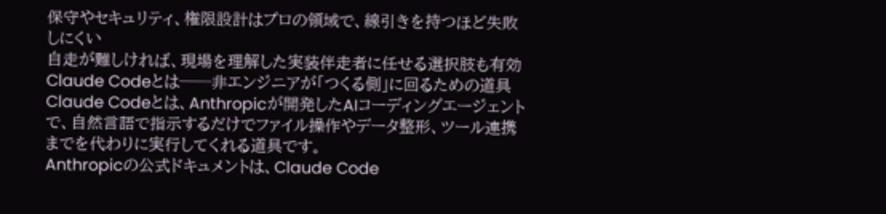保守やセキュリティ、権限設計はプロの領域で、線引きを持つほど失敗しにくい
自走が難しければ、現場を理解した実装伴走者に任せる選択肢も有効
Claude Codeとは──非エンジニアが「つくる側」に回るための道具
Claude Codeとは、Anthropicが開発したAIコーディングエージェントで、自然言語で指示するだけでファイル操作やデータ整形、ツール連携までを代わりに実行してくれる道具です。
Anthropicの公式ドキュメントは、Claude Code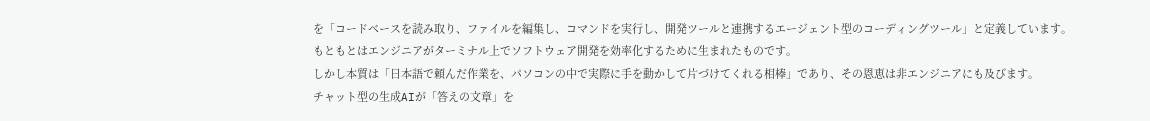を「コードベースを読み取り、ファイルを編集し、コマンドを実行し、開発ツールと連携するエージェント型のコーディングツール」と定義しています。
もともとはエンジニアがターミナル上でソフトウェア開発を効率化するために生まれたものです。
しかし本質は「日本語で頼んだ作業を、パソコンの中で実際に手を動かして片づけてくれる相棒」であり、その恩恵は非エンジニアにも及びます。
チャット型の生成AIが「答えの文章」を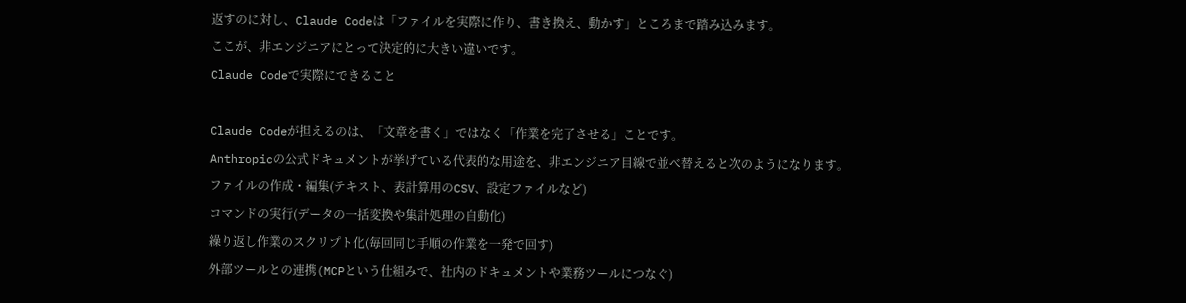返すのに対し、Claude Codeは「ファイルを実際に作り、書き換え、動かす」ところまで踏み込みます。
ここが、非エンジニアにとって決定的に大きい違いです。
Claude Codeで実際にできること

Claude Codeが担えるのは、「文章を書く」ではなく「作業を完了させる」ことです。
Anthropicの公式ドキュメントが挙げている代表的な用途を、非エンジニア目線で並べ替えると次のようになります。
ファイルの作成・編集(テキスト、表計算用のCSV、設定ファイルなど)
コマンドの実行(データの一括変換や集計処理の自動化)
繰り返し作業のスクリプト化(毎回同じ手順の作業を一発で回す)
外部ツールとの連携(MCPという仕組みで、社内のドキュメントや業務ツールにつなぐ)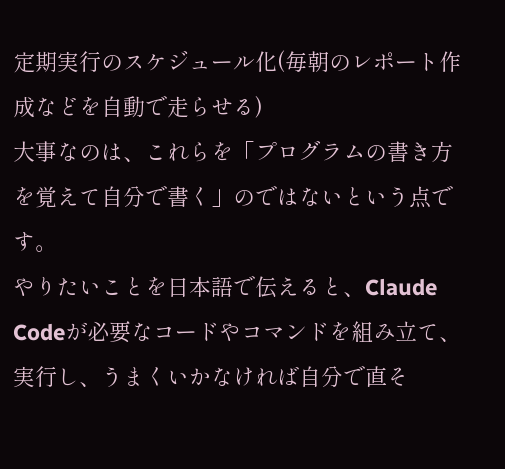定期実行のスケジュール化(毎朝のレポート作成などを自動で走らせる)
大事なのは、これらを「プログラムの書き方を覚えて自分で書く」のではないという点です。
やりたいことを日本語で伝えると、Claude Codeが必要なコードやコマンドを組み立て、実行し、うまくいかなければ自分で直そ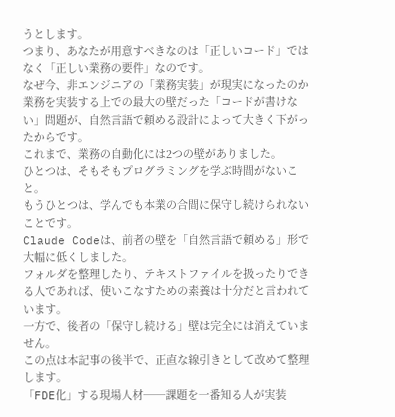うとします。
つまり、あなたが用意すべきなのは「正しいコード」ではなく「正しい業務の要件」なのです。
なぜ今、非エンジニアの「業務実装」が現実になったのか
業務を実装する上での最大の壁だった「コードが書けない」問題が、自然言語で頼める設計によって大きく下がったからです。
これまで、業務の自動化には2つの壁がありました。
ひとつは、そもそもプログラミングを学ぶ時間がないこと。
もうひとつは、学んでも本業の合間に保守し続けられないことです。
Claude Codeは、前者の壁を「自然言語で頼める」形で大幅に低くしました。
フォルダを整理したり、テキストファイルを扱ったりできる人であれば、使いこなすための素養は十分だと言われています。
一方で、後者の「保守し続ける」壁は完全には消えていません。
この点は本記事の後半で、正直な線引きとして改めて整理します。
「FDE化」する現場人材──課題を一番知る人が実装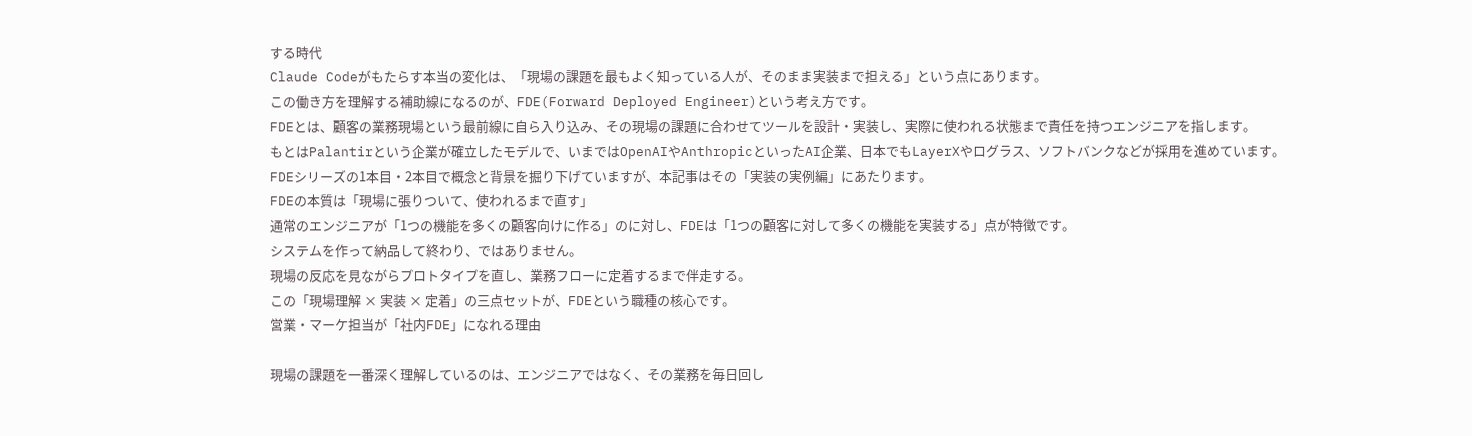する時代
Claude Codeがもたらす本当の変化は、「現場の課題を最もよく知っている人が、そのまま実装まで担える」という点にあります。
この働き方を理解する補助線になるのが、FDE(Forward Deployed Engineer)という考え方です。
FDEとは、顧客の業務現場という最前線に自ら入り込み、その現場の課題に合わせてツールを設計・実装し、実際に使われる状態まで責任を持つエンジニアを指します。
もとはPalantirという企業が確立したモデルで、いまではOpenAIやAnthropicといったAI企業、日本でもLayerXやログラス、ソフトバンクなどが採用を進めています。
FDEシリーズの1本目・2本目で概念と背景を掘り下げていますが、本記事はその「実装の実例編」にあたります。
FDEの本質は「現場に張りついて、使われるまで直す」
通常のエンジニアが「1つの機能を多くの顧客向けに作る」のに対し、FDEは「1つの顧客に対して多くの機能を実装する」点が特徴です。
システムを作って納品して終わり、ではありません。
現場の反応を見ながらプロトタイプを直し、業務フローに定着するまで伴走する。
この「現場理解 × 実装 × 定着」の三点セットが、FDEという職種の核心です。
営業・マーケ担当が「社内FDE」になれる理由

現場の課題を一番深く理解しているのは、エンジニアではなく、その業務を毎日回し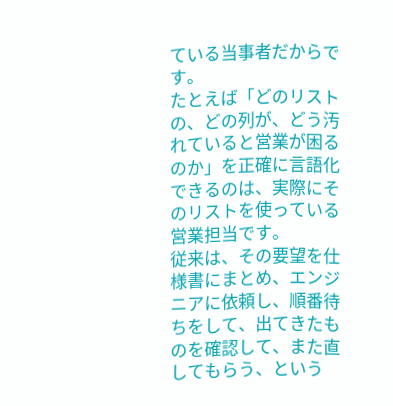ている当事者だからです。
たとえば「どのリストの、どの列が、どう汚れていると営業が困るのか」を正確に言語化できるのは、実際にそのリストを使っている営業担当です。
従来は、その要望を仕様書にまとめ、エンジニアに依頼し、順番待ちをして、出てきたものを確認して、また直してもらう、という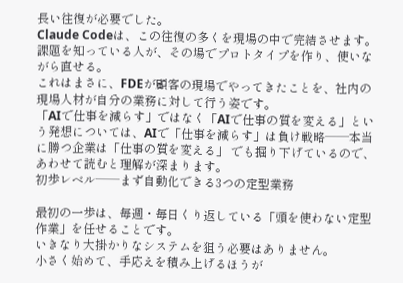長い往復が必要でした。
Claude Codeは、この往復の多くを現場の中で完結させます。
課題を知っている人が、その場でプロトタイプを作り、使いながら直せる。
これはまさに、FDEが顧客の現場でやってきたことを、社内の現場人材が自分の業務に対して行う姿です。
「AIで仕事を減らす」ではなく「AIで仕事の質を変える」という発想については、AIで「仕事を減らす」は負け戦略──本当に勝つ企業は「仕事の質を変える」 でも掘り下げているので、あわせて読むと理解が深まります。
初歩レベル──まず自動化できる3つの定型業務

最初の一歩は、毎週・毎日くり返している「頭を使わない定型作業」を任せることです。
いきなり大掛かりなシステムを狙う必要はありません。
小さく始めて、手応えを積み上げるほうが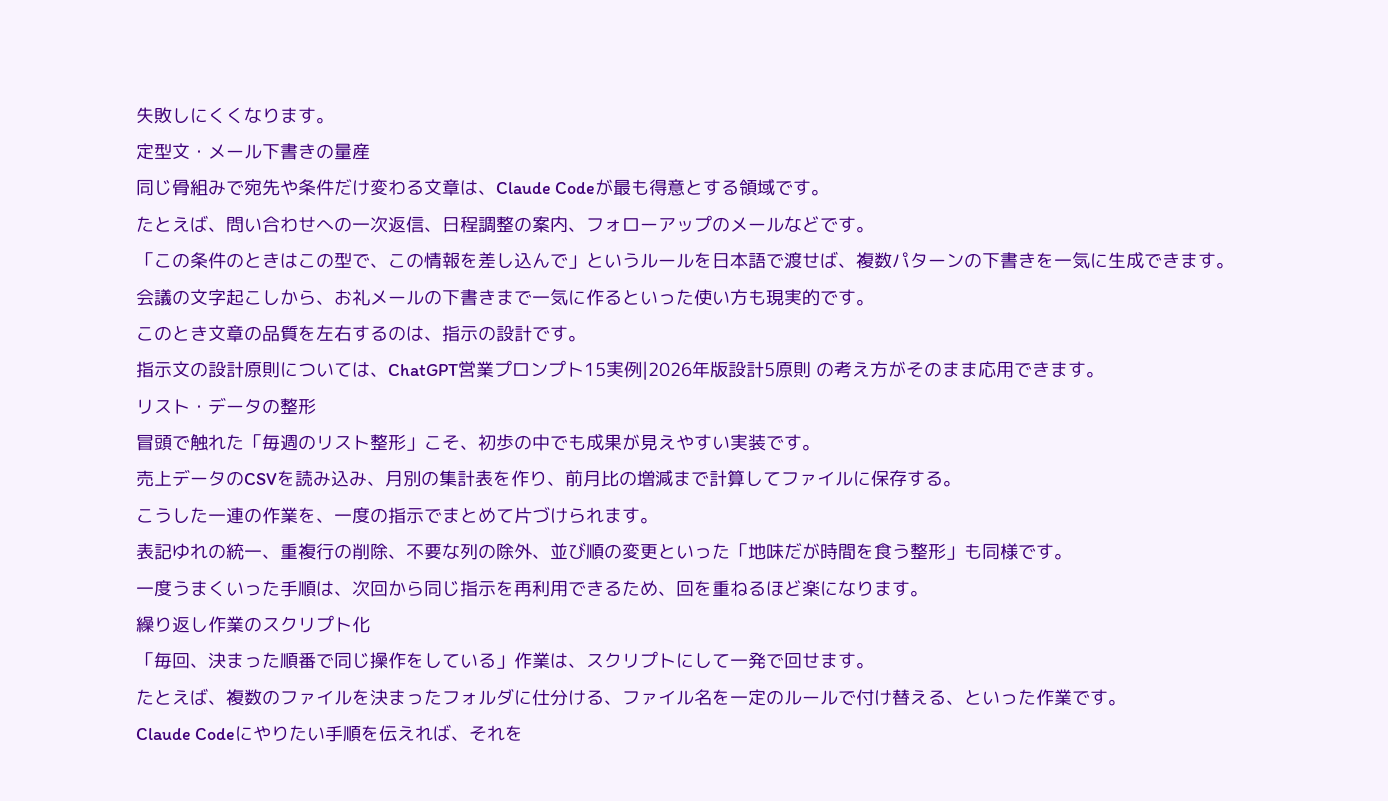失敗しにくくなります。
定型文・メール下書きの量産
同じ骨組みで宛先や条件だけ変わる文章は、Claude Codeが最も得意とする領域です。
たとえば、問い合わせへの一次返信、日程調整の案内、フォローアップのメールなどです。
「この条件のときはこの型で、この情報を差し込んで」というルールを日本語で渡せば、複数パターンの下書きを一気に生成できます。
会議の文字起こしから、お礼メールの下書きまで一気に作るといった使い方も現実的です。
このとき文章の品質を左右するのは、指示の設計です。
指示文の設計原則については、ChatGPT営業プロンプト15実例|2026年版設計5原則 の考え方がそのまま応用できます。
リスト・データの整形
冒頭で触れた「毎週のリスト整形」こそ、初歩の中でも成果が見えやすい実装です。
売上データのCSVを読み込み、月別の集計表を作り、前月比の増減まで計算してファイルに保存する。
こうした一連の作業を、一度の指示でまとめて片づけられます。
表記ゆれの統一、重複行の削除、不要な列の除外、並び順の変更といった「地味だが時間を食う整形」も同様です。
一度うまくいった手順は、次回から同じ指示を再利用できるため、回を重ねるほど楽になります。
繰り返し作業のスクリプト化
「毎回、決まった順番で同じ操作をしている」作業は、スクリプトにして一発で回せます。
たとえば、複数のファイルを決まったフォルダに仕分ける、ファイル名を一定のルールで付け替える、といった作業です。
Claude Codeにやりたい手順を伝えれば、それを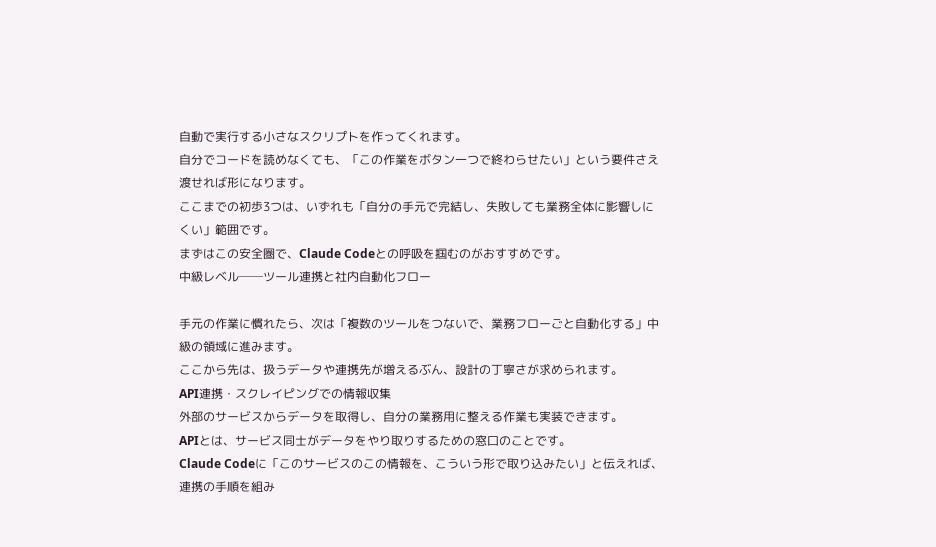自動で実行する小さなスクリプトを作ってくれます。
自分でコードを読めなくても、「この作業をボタン一つで終わらせたい」という要件さえ渡せれば形になります。
ここまでの初歩3つは、いずれも「自分の手元で完結し、失敗しても業務全体に影響しにくい」範囲です。
まずはこの安全圏で、Claude Codeとの呼吸を掴むのがおすすめです。
中級レベル──ツール連携と社内自動化フロー

手元の作業に慣れたら、次は「複数のツールをつないで、業務フローごと自動化する」中級の領域に進みます。
ここから先は、扱うデータや連携先が増えるぶん、設計の丁寧さが求められます。
API連携・スクレイピングでの情報収集
外部のサービスからデータを取得し、自分の業務用に整える作業も実装できます。
APIとは、サービス同士がデータをやり取りするための窓口のことです。
Claude Codeに「このサービスのこの情報を、こういう形で取り込みたい」と伝えれば、連携の手順を組み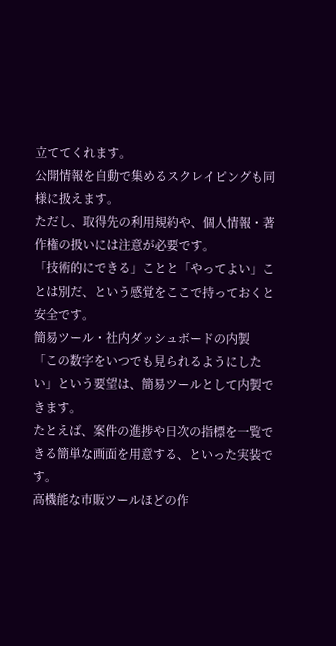立ててくれます。
公開情報を自動で集めるスクレイピングも同様に扱えます。
ただし、取得先の利用規約や、個人情報・著作権の扱いには注意が必要です。
「技術的にできる」ことと「やってよい」ことは別だ、という感覚をここで持っておくと安全です。
簡易ツール・社内ダッシュボードの内製
「この数字をいつでも見られるようにしたい」という要望は、簡易ツールとして内製できます。
たとえば、案件の進捗や日次の指標を一覧できる簡単な画面を用意する、といった実装です。
高機能な市販ツールほどの作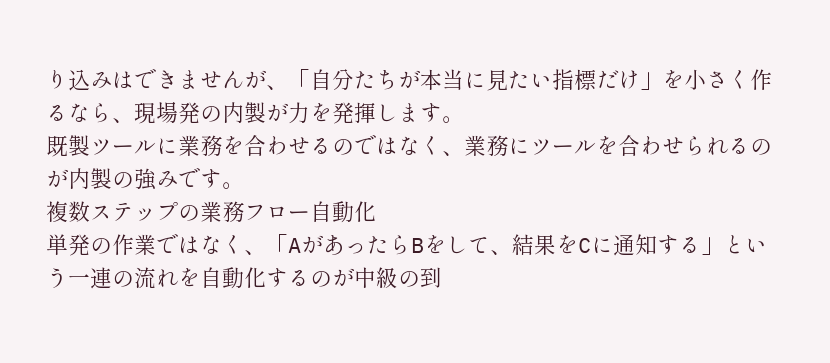り込みはできませんが、「自分たちが本当に見たい指標だけ」を小さく作るなら、現場発の内製が力を発揮します。
既製ツールに業務を合わせるのではなく、業務にツールを合わせられるのが内製の強みです。
複数ステップの業務フロー自動化
単発の作業ではなく、「AがあったらBをして、結果をCに通知する」という一連の流れを自動化するのが中級の到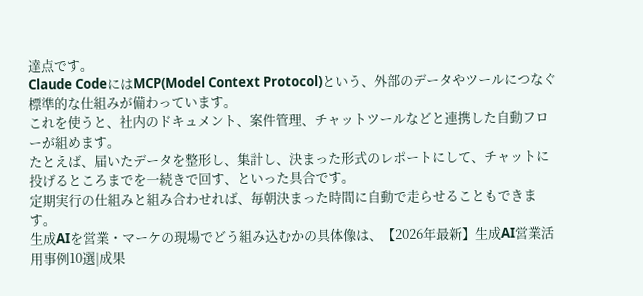達点です。
Claude CodeにはMCP(Model Context Protocol)という、外部のデータやツールにつなぐ標準的な仕組みが備わっています。
これを使うと、社内のドキュメント、案件管理、チャットツールなどと連携した自動フローが組めます。
たとえば、届いたデータを整形し、集計し、決まった形式のレポートにして、チャットに投げるところまでを一続きで回す、といった具合です。
定期実行の仕組みと組み合わせれば、毎朝決まった時間に自動で走らせることもできます。
生成AIを営業・マーケの現場でどう組み込むかの具体像は、【2026年最新】生成AI営業活用事例10選|成果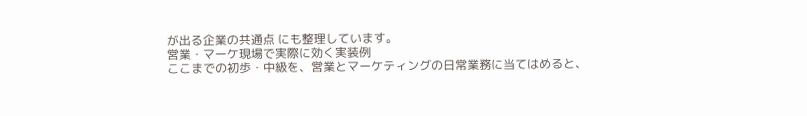が出る企業の共通点 にも整理しています。
営業・マーケ現場で実際に効く実装例
ここまでの初歩・中級を、営業とマーケティングの日常業務に当てはめると、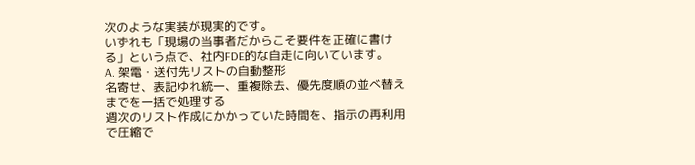次のような実装が現実的です。
いずれも「現場の当事者だからこそ要件を正確に書ける」という点で、社内FDE的な自走に向いています。
A. 架電・送付先リストの自動整形
名寄せ、表記ゆれ統一、重複除去、優先度順の並べ替えまでを一括で処理する
週次のリスト作成にかかっていた時間を、指示の再利用で圧縮で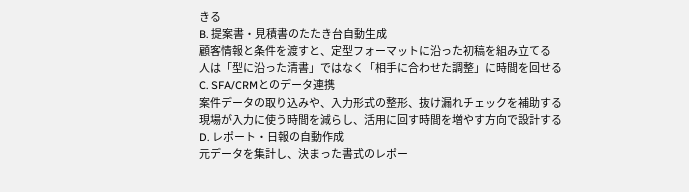きる
B. 提案書・見積書のたたき台自動生成
顧客情報と条件を渡すと、定型フォーマットに沿った初稿を組み立てる
人は「型に沿った清書」ではなく「相手に合わせた調整」に時間を回せる
C. SFA/CRMとのデータ連携
案件データの取り込みや、入力形式の整形、抜け漏れチェックを補助する
現場が入力に使う時間を減らし、活用に回す時間を増やす方向で設計する
D. レポート・日報の自動作成
元データを集計し、決まった書式のレポー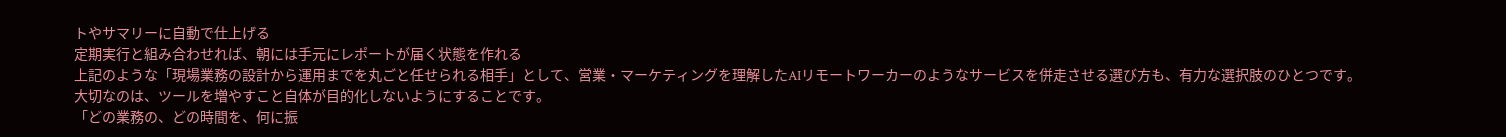トやサマリーに自動で仕上げる
定期実行と組み合わせれば、朝には手元にレポートが届く状態を作れる
上記のような「現場業務の設計から運用までを丸ごと任せられる相手」として、営業・マーケティングを理解したAIリモートワーカーのようなサービスを併走させる選び方も、有力な選択肢のひとつです。
大切なのは、ツールを増やすこと自体が目的化しないようにすることです。
「どの業務の、どの時間を、何に振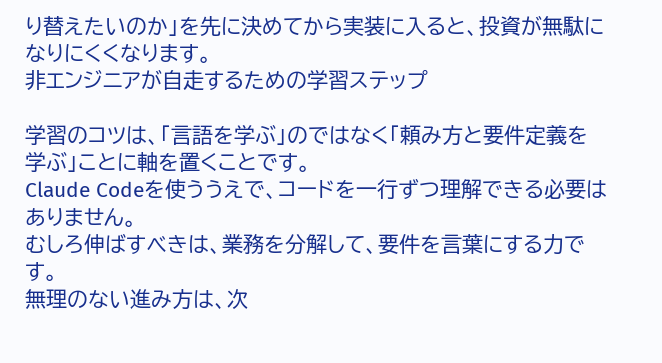り替えたいのか」を先に決めてから実装に入ると、投資が無駄になりにくくなります。
非エンジニアが自走するための学習ステップ

学習のコツは、「言語を学ぶ」のではなく「頼み方と要件定義を学ぶ」ことに軸を置くことです。
Claude Codeを使ううえで、コードを一行ずつ理解できる必要はありません。
むしろ伸ばすべきは、業務を分解して、要件を言葉にする力です。
無理のない進み方は、次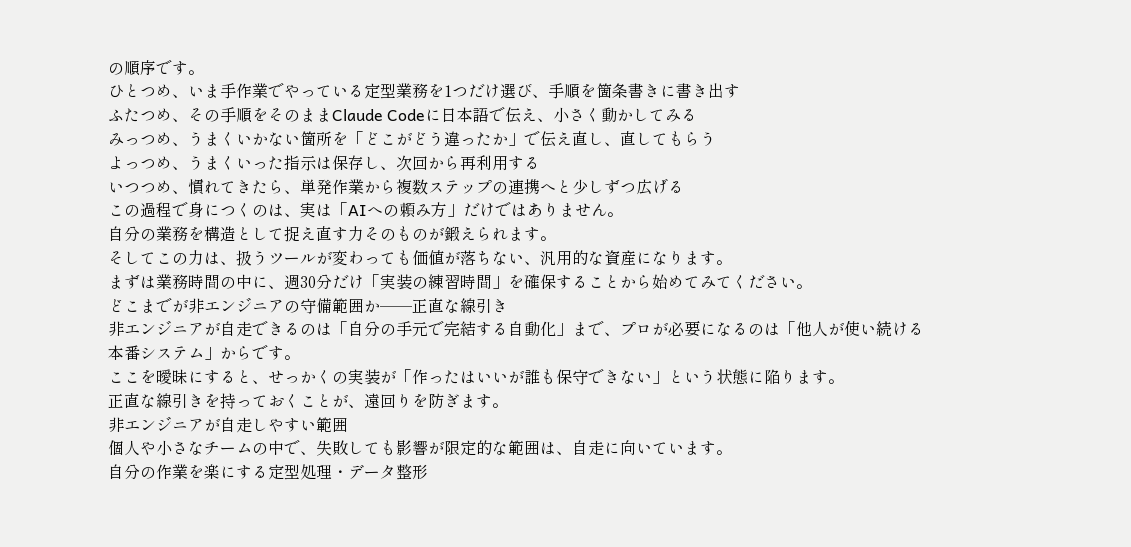の順序です。
ひとつめ、いま手作業でやっている定型業務を1つだけ選び、手順を箇条書きに書き出す
ふたつめ、その手順をそのままClaude Codeに日本語で伝え、小さく動かしてみる
みっつめ、うまくいかない箇所を「どこがどう違ったか」で伝え直し、直してもらう
よっつめ、うまくいった指示は保存し、次回から再利用する
いつつめ、慣れてきたら、単発作業から複数ステップの連携へと少しずつ広げる
この過程で身につくのは、実は「AIへの頼み方」だけではありません。
自分の業務を構造として捉え直す力そのものが鍛えられます。
そしてこの力は、扱うツールが変わっても価値が落ちない、汎用的な資産になります。
まずは業務時間の中に、週30分だけ「実装の練習時間」を確保することから始めてみてください。
どこまでが非エンジニアの守備範囲か──正直な線引き
非エンジニアが自走できるのは「自分の手元で完結する自動化」まで、プロが必要になるのは「他人が使い続ける本番システム」からです。
ここを曖昧にすると、せっかくの実装が「作ったはいいが誰も保守できない」という状態に陥ります。
正直な線引きを持っておくことが、遠回りを防ぎます。
非エンジニアが自走しやすい範囲
個人や小さなチームの中で、失敗しても影響が限定的な範囲は、自走に向いています。
自分の作業を楽にする定型処理・データ整形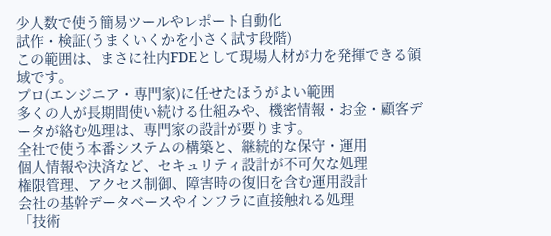少人数で使う簡易ツールやレポート自動化
試作・検証(うまくいくかを小さく試す段階)
この範囲は、まさに社内FDEとして現場人材が力を発揮できる領域です。
プロ(エンジニア・専門家)に任せたほうがよい範囲
多くの人が長期間使い続ける仕組みや、機密情報・お金・顧客データが絡む処理は、専門家の設計が要ります。
全社で使う本番システムの構築と、継続的な保守・運用
個人情報や決済など、セキュリティ設計が不可欠な処理
権限管理、アクセス制御、障害時の復旧を含む運用設計
会社の基幹データベースやインフラに直接触れる処理
「技術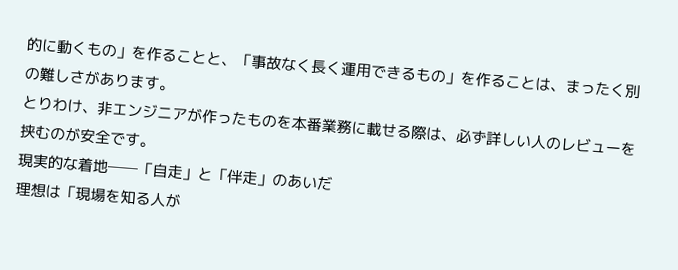的に動くもの」を作ることと、「事故なく長く運用できるもの」を作ることは、まったく別の難しさがあります。
とりわけ、非エンジニアが作ったものを本番業務に載せる際は、必ず詳しい人のレビューを挟むのが安全です。
現実的な着地──「自走」と「伴走」のあいだ
理想は「現場を知る人が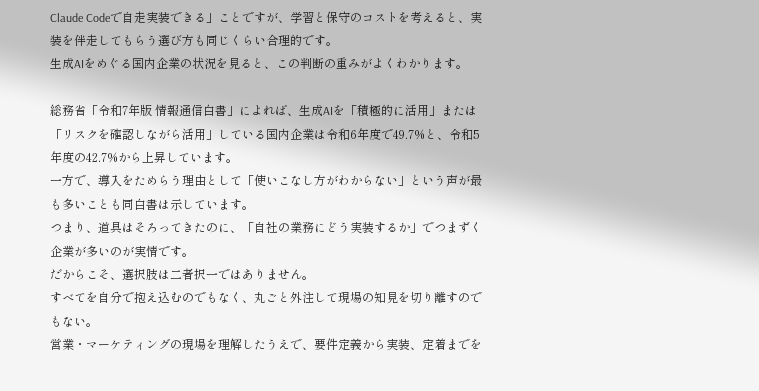Claude Codeで自走実装できる」ことですが、学習と保守のコストを考えると、実装を伴走してもらう選び方も同じくらい合理的です。
生成AIをめぐる国内企業の状況を見ると、この判断の重みがよくわかります。

総務省「令和7年版 情報通信白書」によれば、生成AIを「積極的に活用」または「リスクを確認しながら活用」している国内企業は令和6年度で49.7%と、令和5年度の42.7%から上昇しています。
一方で、導入をためらう理由として「使いこなし方がわからない」という声が最も多いことも同白書は示しています。
つまり、道具はそろってきたのに、「自社の業務にどう実装するか」でつまずく企業が多いのが実情です。
だからこそ、選択肢は二者択一ではありません。
すべてを自分で抱え込むのでもなく、丸ごと外注して現場の知見を切り離すのでもない。
営業・マーケティングの現場を理解したうえで、要件定義から実装、定着までを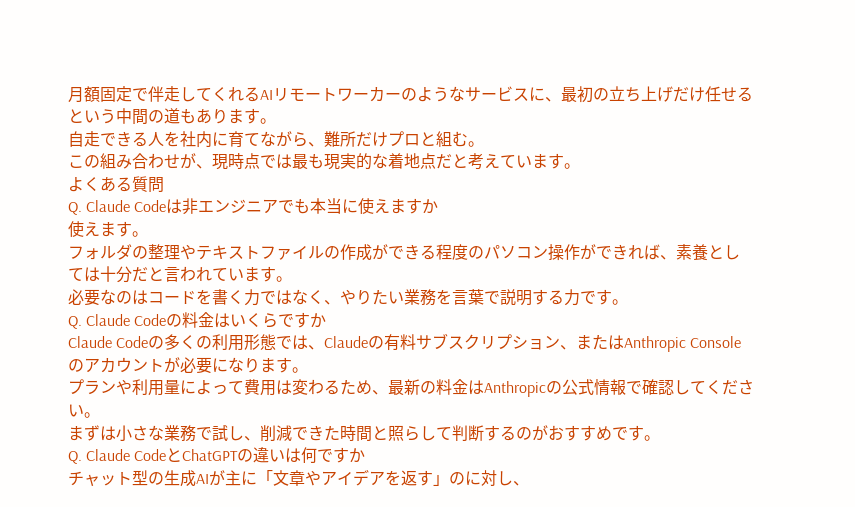月額固定で伴走してくれるAIリモートワーカーのようなサービスに、最初の立ち上げだけ任せるという中間の道もあります。
自走できる人を社内に育てながら、難所だけプロと組む。
この組み合わせが、現時点では最も現実的な着地点だと考えています。
よくある質問
Q. Claude Codeは非エンジニアでも本当に使えますか
使えます。
フォルダの整理やテキストファイルの作成ができる程度のパソコン操作ができれば、素養としては十分だと言われています。
必要なのはコードを書く力ではなく、やりたい業務を言葉で説明する力です。
Q. Claude Codeの料金はいくらですか
Claude Codeの多くの利用形態では、Claudeの有料サブスクリプション、またはAnthropic Consoleのアカウントが必要になります。
プランや利用量によって費用は変わるため、最新の料金はAnthropicの公式情報で確認してください。
まずは小さな業務で試し、削減できた時間と照らして判断するのがおすすめです。
Q. Claude CodeとChatGPTの違いは何ですか
チャット型の生成AIが主に「文章やアイデアを返す」のに対し、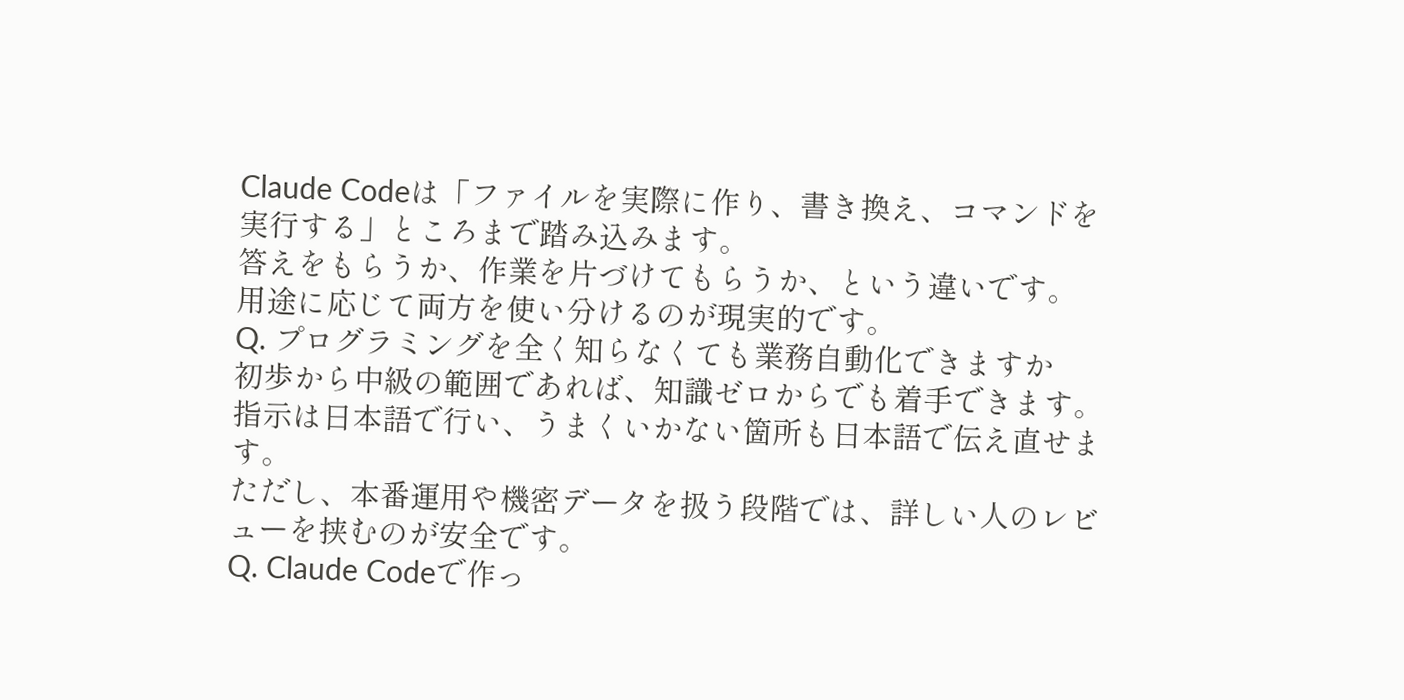Claude Codeは「ファイルを実際に作り、書き換え、コマンドを実行する」ところまで踏み込みます。
答えをもらうか、作業を片づけてもらうか、という違いです。
用途に応じて両方を使い分けるのが現実的です。
Q. プログラミングを全く知らなくても業務自動化できますか
初歩から中級の範囲であれば、知識ゼロからでも着手できます。
指示は日本語で行い、うまくいかない箇所も日本語で伝え直せます。
ただし、本番運用や機密データを扱う段階では、詳しい人のレビューを挟むのが安全です。
Q. Claude Codeで作っ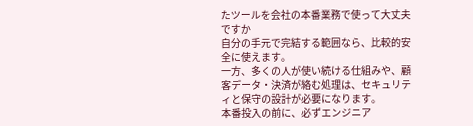たツールを会社の本番業務で使って大丈夫ですか
自分の手元で完結する範囲なら、比較的安全に使えます。
一方、多くの人が使い続ける仕組みや、顧客データ・決済が絡む処理は、セキュリティと保守の設計が必要になります。
本番投入の前に、必ずエンジニア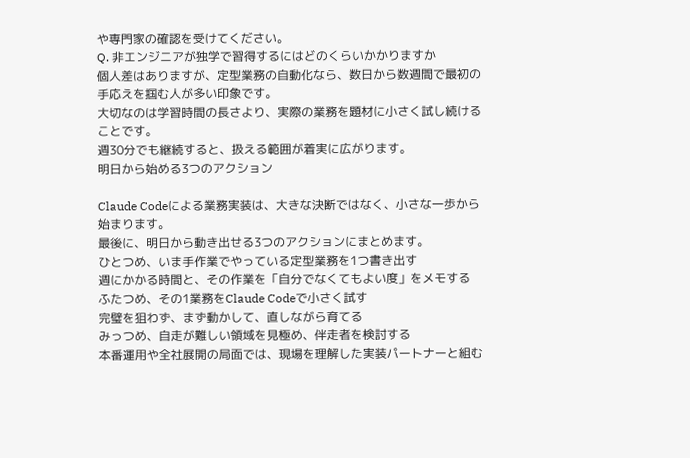や専門家の確認を受けてください。
Q. 非エンジニアが独学で習得するにはどのくらいかかりますか
個人差はありますが、定型業務の自動化なら、数日から数週間で最初の手応えを掴む人が多い印象です。
大切なのは学習時間の長さより、実際の業務を題材に小さく試し続けることです。
週30分でも継続すると、扱える範囲が着実に広がります。
明日から始める3つのアクション

Claude Codeによる業務実装は、大きな決断ではなく、小さな一歩から始まります。
最後に、明日から動き出せる3つのアクションにまとめます。
ひとつめ、いま手作業でやっている定型業務を1つ書き出す
週にかかる時間と、その作業を「自分でなくてもよい度」をメモする
ふたつめ、その1業務をClaude Codeで小さく試す
完璧を狙わず、まず動かして、直しながら育てる
みっつめ、自走が難しい領域を見極め、伴走者を検討する
本番運用や全社展開の局面では、現場を理解した実装パートナーと組む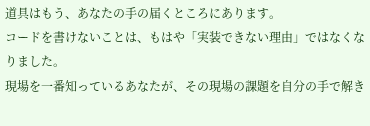道具はもう、あなたの手の届くところにあります。
コードを書けないことは、もはや「実装できない理由」ではなくなりました。
現場を一番知っているあなたが、その現場の課題を自分の手で解き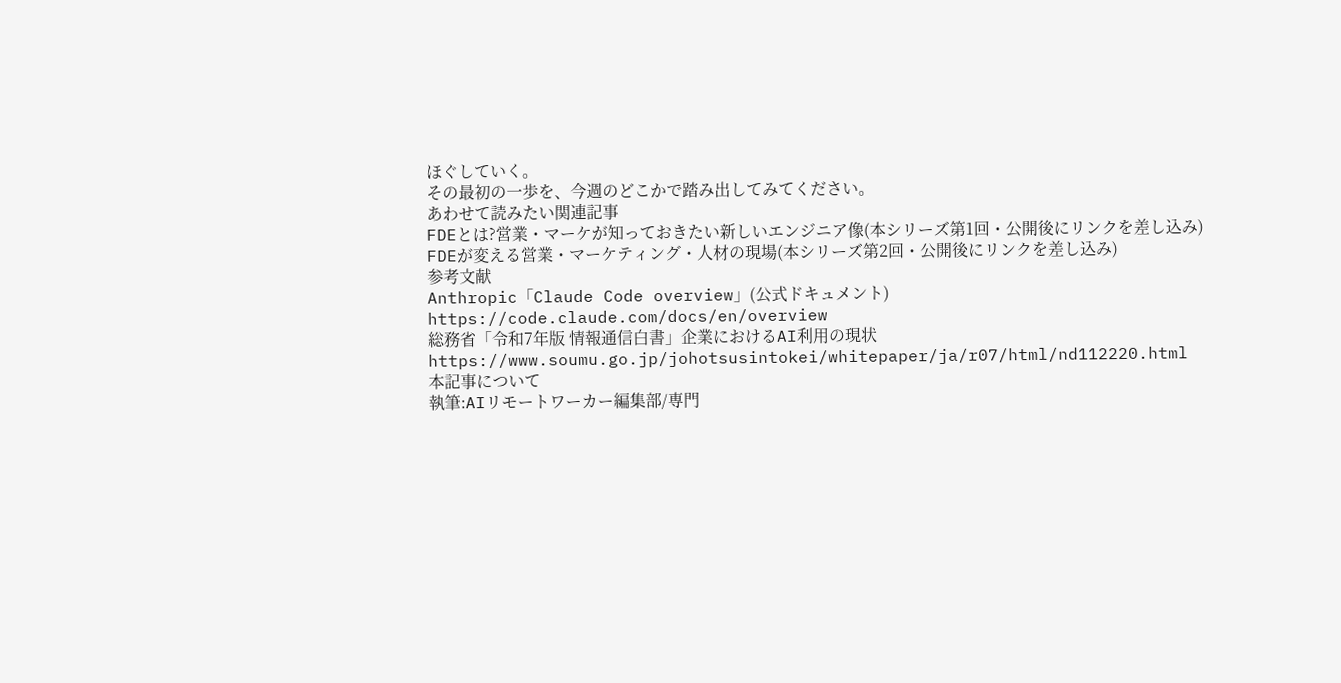ほぐしていく。
その最初の一歩を、今週のどこかで踏み出してみてください。
あわせて読みたい関連記事
FDEとは?営業・マーケが知っておきたい新しいエンジニア像(本シリーズ第1回・公開後にリンクを差し込み)
FDEが変える営業・マーケティング・人材の現場(本シリーズ第2回・公開後にリンクを差し込み)
参考文献
Anthropic「Claude Code overview」(公式ドキュメント)
https://code.claude.com/docs/en/overview
総務省「令和7年版 情報通信白書」企業におけるAI利用の現状
https://www.soumu.go.jp/johotsusintokei/whitepaper/ja/r07/html/nd112220.html
本記事について
執筆:AIリモートワーカー編集部/専門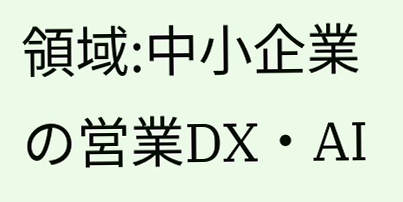領域:中小企業の営業DX・AI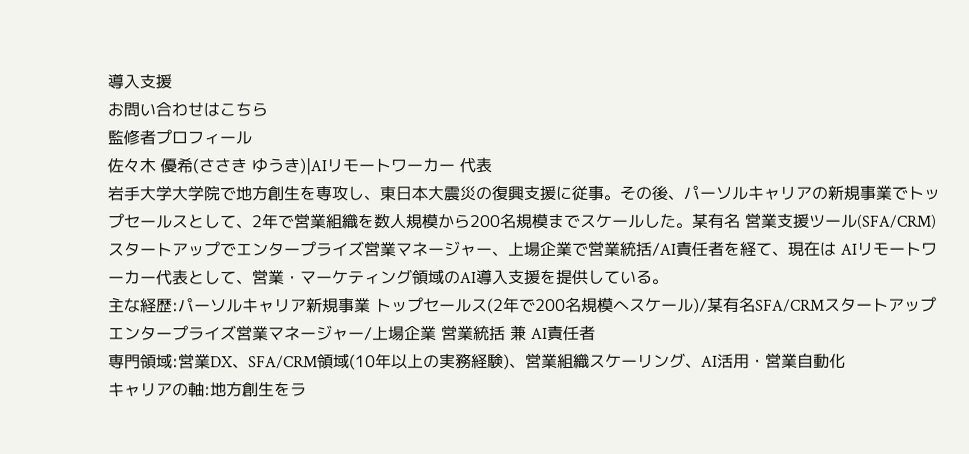導入支援
お問い合わせはこちら
監修者プロフィール
佐々木 優希(ささき ゆうき)|AIリモートワーカー 代表
岩手大学大学院で地方創生を専攻し、東日本大震災の復興支援に従事。その後、パーソルキャリアの新規事業でトップセールスとして、2年で営業組織を数人規模から200名規模までスケールした。某有名 営業支援ツール(SFA/CRM)スタートアップでエンタープライズ営業マネージャー、上場企業で営業統括/AI責任者を経て、現在は AIリモートワーカー代表として、営業・マーケティング領域のAI導入支援を提供している。
主な経歴:パーソルキャリア新規事業 トップセールス(2年で200名規模へスケール)/某有名SFA/CRMスタートアップ エンタープライズ営業マネージャー/上場企業 営業統括 兼 AI責任者
専門領域:営業DX、SFA/CRM領域(10年以上の実務経験)、営業組織スケーリング、AI活用・営業自動化
キャリアの軸:地方創生をラ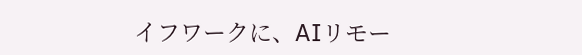イフワークに、AIリモー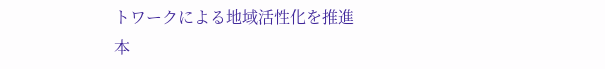トワークによる地域活性化を推進
本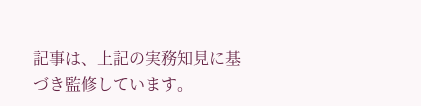記事は、上記の実務知見に基づき監修しています。